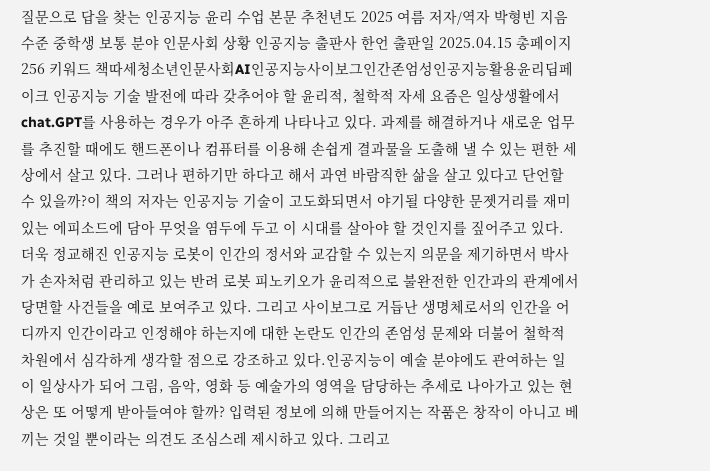질문으로 답을 찾는 인공지능 윤리 수업 본문 추천년도 2025 여름 저자/역자 박형빈 지음 수준 중학생 보통 분야 인문사회 상황 인공지능 출판사 한언 출판일 2025.04.15 총페이지 256 키워드 책따세청소년인문사회AI인공지능사이보그인간존엄성인공지능활용윤리딥페이크 인공지능 기술 발전에 따라 갖추어야 할 윤리적, 철학적 자세 요즘은 일상생활에서 chat.GPT를 사용하는 경우가 아주 흔하게 나타나고 있다. 과제를 해결하거나 새로운 업무를 추진할 때에도 핸드폰이나 컴퓨터를 이용해 손쉽게 결과물을 도출해 낼 수 있는 편한 세상에서 살고 있다. 그러나 편하기만 하다고 해서 과연 바람직한 삶을 살고 있다고 단언할 수 있을까?이 책의 저자는 인공지능 기술이 고도화되면서 야기될 다양한 문젯거리를 재미있는 에피소드에 담아 무엇을 염두에 두고 이 시대를 살아야 할 것인지를 짚어주고 있다. 더욱 정교해진 인공지능 로봇이 인간의 정서와 교감할 수 있는지 의문을 제기하면서 박사가 손자처럼 관리하고 있는 반려 로봇 피노키오가 윤리적으로 불완전한 인간과의 관계에서 당면할 사건들을 예로 보여주고 있다. 그리고 사이보그로 거듭난 생명체로서의 인간을 어디까지 인간이라고 인정해야 하는지에 대한 논란도 인간의 존엄성 문제와 더불어 철학적 차원에서 심각하게 생각할 점으로 강조하고 있다.인공지능이 예술 분야에도 관여하는 일이 일상사가 되어 그림, 음악, 영화 등 예술가의 영역을 담당하는 추세로 나아가고 있는 현상은 또 어떻게 받아들여야 할까? 입력된 정보에 의해 만들어지는 작품은 창작이 아니고 베끼는 것일 뿐이라는 의견도 조심스레 제시하고 있다. 그리고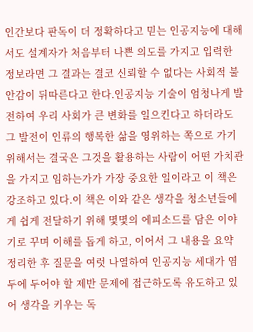인간보다 판독이 더 정확하다고 믿는 인공지능에 대해서도 설계자가 처음부터 나쁜 의도를 가지고 입력한 정보라면 그 결과는 결코 신뢰할 수 없다는 사회적 불안감이 뒤따른다고 한다.인공지능 기술이 엄청나게 발전하여 우리 사회가 큰 변화를 일으킨다고 하더라도 그 발전이 인류의 행복한 삶을 영위하는 쪽으로 가기 위해서는 결국은 그것을 활용하는 사람이 어떤 가치관을 가지고 임하는가가 가장 중요한 일이라고 이 책은 강조하고 있다.이 책은 이와 같은 생각을 청소년들에게 쉽게 전달하기 위해 몇몇의 에피소드를 담은 이야기로 꾸며 이해를 돕게 하고, 이어서 그 내용을 요약 정리한 후 질문을 여럿 나열하여 인공지능 세대가 염두에 두어야 할 제반 문제에 접근하도록 유도하고 있어 생각을 키우는 독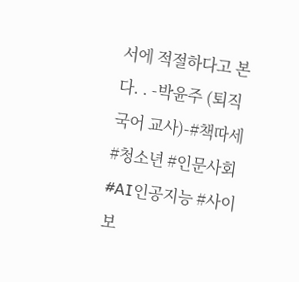서에 적절하다고 본다. . -박윤주 (퇴직 국어 교사)-#책따세 #청소년 #인문사회 #AI인공지능 #사이보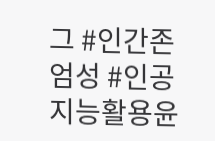그 #인간존엄성 #인공지능활용윤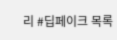리 #딥페이크 목록